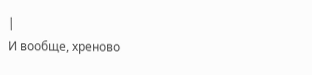|
И вообще, хреново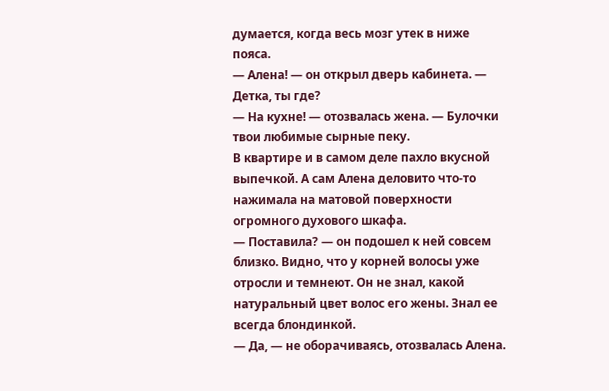думается, когда весь мозг утек в ниже пояса.
— Алена! — он открыл дверь кабинета. — Детка, ты где?
— На кухне! — отозвалась жена. — Булочки твои любимые сырные пеку.
В квартире и в самом деле пахло вкусной выпечкой. А сам Алена деловито что-то нажимала на матовой поверхности огромного духового шкафа.
— Поставила? — он подошел к ней совсем близко. Видно, что у корней волосы уже отросли и темнеют. Он не знал, какой натуральный цвет волос его жены. Знал ее всегда блондинкой.
— Да, — не оборачиваясь, отозвалась Алена.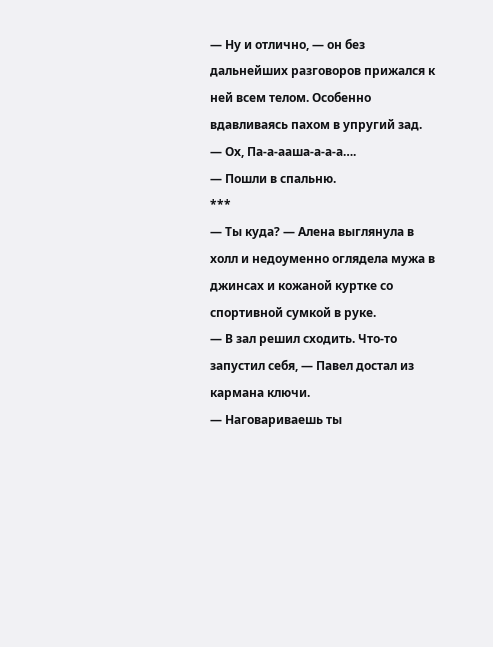— Ну и отлично, — он без дальнейших разговоров прижался к ней всем телом. Особенно вдавливаясь пахом в упругий зад.
— Ох, Па-а-ааша-а-а-а….
— Пошли в спальню.
***
— Ты куда? — Алена выглянула в холл и недоуменно оглядела мужа в джинсах и кожаной куртке со спортивной сумкой в руке.
— В зал решил сходить. Что-то запустил себя, — Павел достал из кармана ключи.
— Наговариваешь ты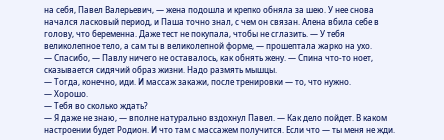на себя, Павел Валерьевич, — жена подошла и крепко обняла за шею. У нее снова начался ласковый период, и Паша точно знал, с чем он связан. Алена вбила себе в голову, что беременна. Даже тест не покупала, чтобы не сглазить. — У тебя великолепное тело, а сам ты в великолепной форме, — прошептала жарко на ухо.
— Спасибо, — Павлу ничего не оставалось, как обнять жену. — Спина что-то ноет, сказывается сидячий образ жизни. Надо размять мышцы.
— Тогда, конечно, иди. И массаж закажи, после тренировки — то, что нужно.
— Хорошо.
— Тебя во сколько ждать?
— Я даже не знаю, — вполне натурально вздохнул Павел. — Как дело пойдет. В каком настроении будет Родион. И что там с массажем получится. Если что — ты меня не жди.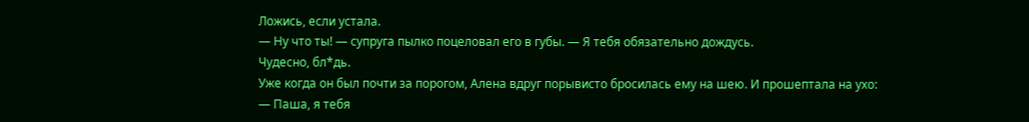Ложись, если устала.
— Ну что ты! — супруга пылко поцеловал его в губы. — Я тебя обязательно дождусь.
Чудесно, бл*дь.
Уже когда он был почти за порогом, Алена вдруг порывисто бросилась ему на шею. И прошептала на ухо:
— Паша, я тебя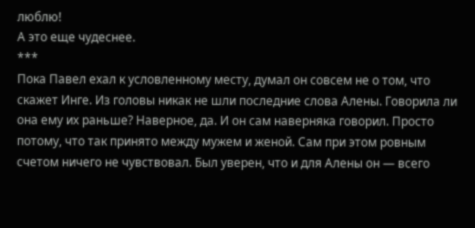люблю!
А это еще чудеснее.
***
Пока Павел ехал к условленному месту, думал он совсем не о том, что скажет Инге. Из головы никак не шли последние слова Алены. Говорила ли она ему их раньше? Наверное, да. И он сам наверняка говорил. Просто потому, что так принято между мужем и женой. Сам при этом ровным счетом ничего не чувствовал. Был уверен, что и для Алены он — всего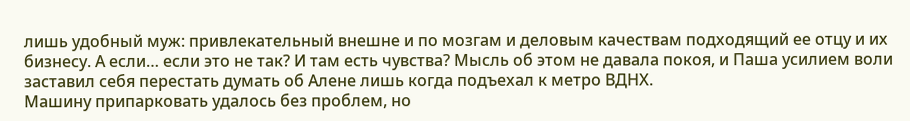лишь удобный муж: привлекательный внешне и по мозгам и деловым качествам подходящий ее отцу и их бизнесу. А если… если это не так? И там есть чувства? Мысль об этом не давала покоя, и Паша усилием воли заставил себя перестать думать об Алене лишь когда подъехал к метро ВДНХ.
Машину припарковать удалось без проблем, но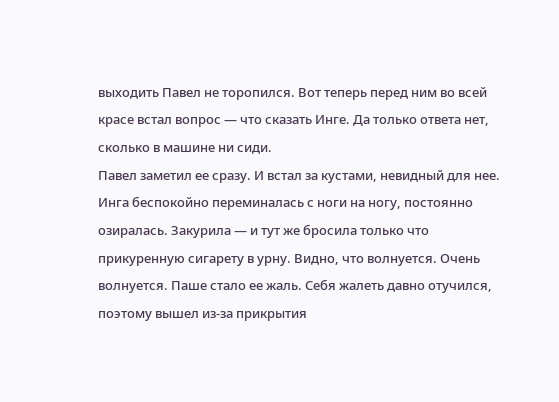выходить Павел не торопился. Вот теперь перед ним во всей красе встал вопрос — что сказать Инге. Да только ответа нет, сколько в машине ни сиди.
Павел заметил ее сразу. И встал за кустами, невидный для нее. Инга беспокойно переминалась с ноги на ногу, постоянно озиралась. Закурила — и тут же бросила только что прикуренную сигарету в урну. Видно, что волнуется. Очень волнуется. Паше стало ее жаль. Себя жалеть давно отучился, поэтому вышел из-за прикрытия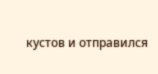кустов и отправился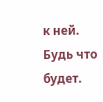к ней.
Будь что будет.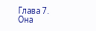Глава 7. Она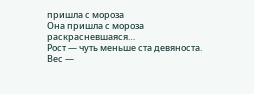пришла с мороза
Она пришла с мороза раскрасневшаяся…
Рост — чуть меньше ста девяноста. Вес —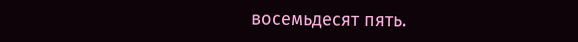восемьдесят пять.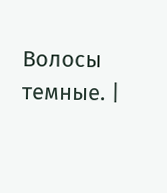Волосы темные. |